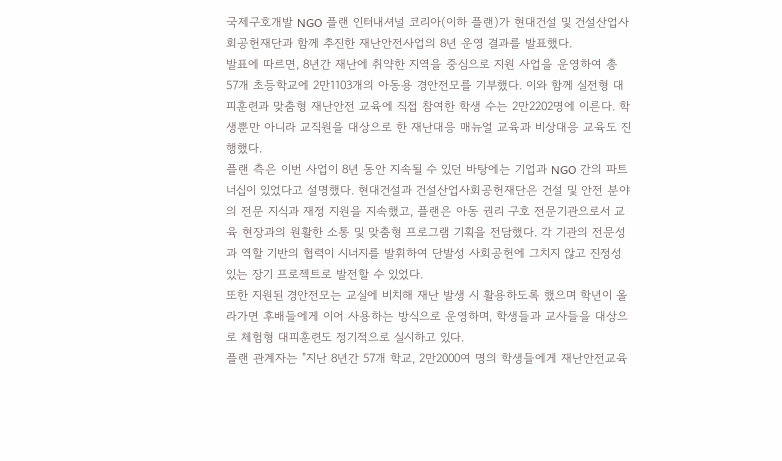국제구호개발 NGO 플랜 인터내셔널 코리아(이하 플랜)가 현대건설 및 건설산업사회공헌재단과 함께 추진한 재난안전사업의 8년 운영 결과를 발표했다.
발표에 따르면, 8년간 재난에 취약한 지역을 중심으로 지원 사업을 운영하여 총 57개 초등학교에 2만1103개의 아동용 경안전모를 기부했다. 이와 함께 실전형 대피훈련과 맞춤형 재난안전 교육에 직접 참여한 학생 수는 2만2202명에 이른다. 학생뿐만 아니라 교직원을 대상으로 한 재난대응 매뉴얼 교육과 비상대응 교육도 진행했다.
플랜 측은 이번 사업이 8년 동안 지속될 수 있던 바탕에는 기업과 NGO 간의 파트너십이 있었다고 설명했다. 현대건설과 건설산업사회공헌재단은 건설 및 안전 분야의 전문 지식과 재정 지원을 지속했고, 플랜은 아동 권리 구호 전문기관으로서 교육 현장과의 원활한 소통 및 맞춤형 프로그램 기획을 전담했다. 각 기관의 전문성과 역할 기반의 협력이 시너지를 발휘하여 단발성 사회공헌에 그치지 않고 진정성 있는 장기 프로젝트로 발전할 수 있었다.
또한 지원된 경안전모는 교실에 비치해 재난 발생 시 활용하도록 했으며 학년이 올라가면 후배들에게 이어 사용하는 방식으로 운영하며, 학생들과 교사들을 대상으로 체험형 대피훈련도 정기적으로 실시하고 있다.
플랜 관계자는 "지난 8년간 57개 학교, 2만2000여 명의 학생들에게 재난안전교육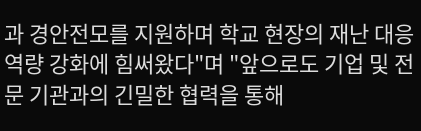과 경안전모를 지원하며 학교 현장의 재난 대응 역량 강화에 힘써왔다"며 "앞으로도 기업 및 전문 기관과의 긴밀한 협력을 통해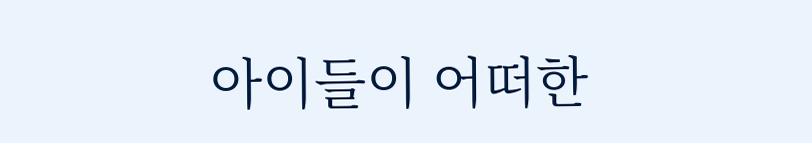아이들이 어떠한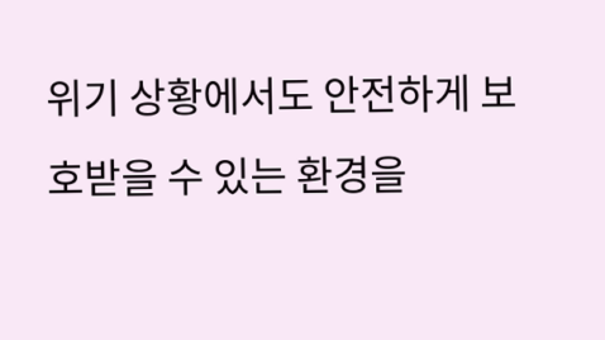위기 상황에서도 안전하게 보호받을 수 있는 환경을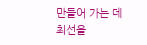만들어 가는 데 최선을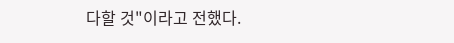다할 것"이라고 전했다.